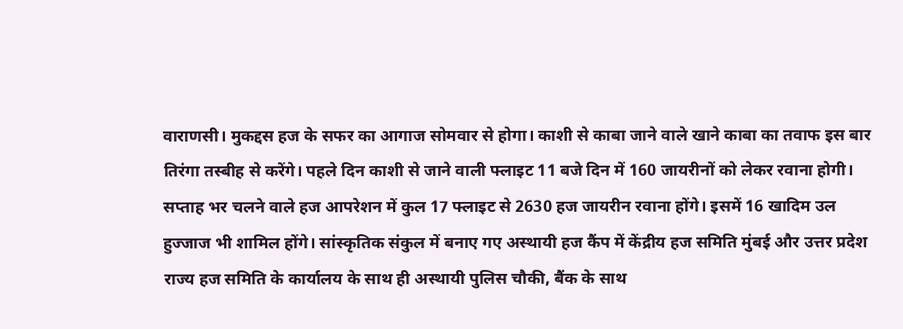वाराणसी। मुकद्दस हज के सफर का आगाज सोमवार से होगा। काशी से काबा जाने वाले खाने काबा का तवाफ इस बार तिरंगा तस्बीह से करेंगे। पहले दिन काशी से जाने वाली फ्लाइट 11 बजे दिन में 160 जायरीनों को लेकर रवाना होगी। सप्ताह भर चलने वाले हज आपरेशन में कुल 17 फ्लाइट से 2630 हज जायरीन रवाना होंगे। इसमें 16 खादिम उल हुज्जाज भी शामिल होंगे। सांस्कृतिक संकुल में बनाए गए अस्थायी हज कैंप में केंद्रीय हज समिति मुंबई और उत्तर प्रदेश राज्य हज समिति के कार्यालय के साथ ही अस्थायी पुलिस चौकी, बैंक के साथ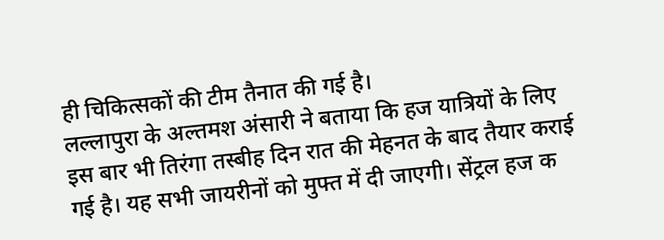ही चिकित्सकों की टीम तैनात की गई है।
लल्लापुरा के अल्तमश अंसारी ने बताया कि हज यात्रियों के लिए इस बार भी तिरंगा तस्बीह दिन रात की मेहनत के बाद तैयार कराई गई है। यह सभी जायरीनों को मुफ्त में दी जाएगी। सेंट्रल हज क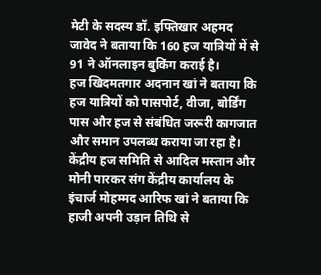मेटी के सदस्य डॉ. इफ्तिखार अहमद जावेद ने बताया कि 160 हज यात्रियों में से 91 ने ऑनलाइन बुकिंग कराई है।
हज खिदमतगार अदनान खां ने बताया कि हज यात्रियों को पासपोर्ट, वीजा, बोर्डिंग पास और हज से संबंधित जरूरी कागजात और समान उपलब्ध कराया जा रहा है। केंद्रीय हज समिति से आदिल मस्तान और मोनी पारकर संग केंद्रीय कार्यालय के इंचार्ज मोहम्मद आरिफ खां ने बताया कि हाजी अपनी उड़ान तिथि से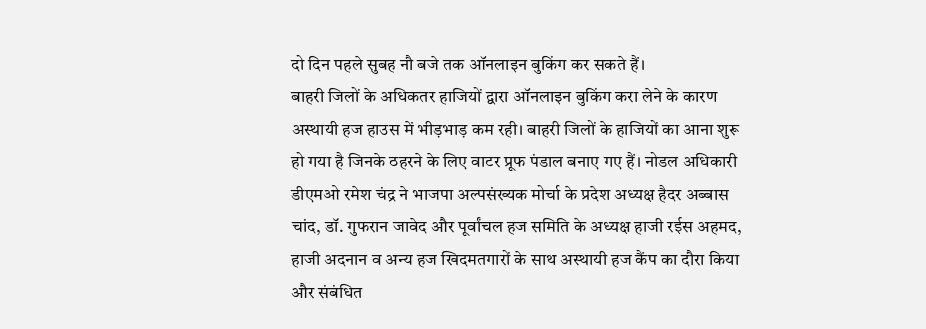दो दिन पहले सुबह नौ बजे तक ऑनलाइन बुकिंग कर सकते हैं।
बाहरी जिलों के अधिकतर हाजियों द्वारा ऑनलाइन बुकिंग करा लेने के कारण अस्थायी हज हाउस में भीड़भाड़ कम रही। बाहरी जिलों के हाजियों का आना शुरू हो गया है जिनके ठहरने के लिए वाटर प्रूफ पंडाल बनाए गए हैं। नोडल अधिकारी डीएमओ रमेश चंद्र ने भाजपा अल्पसंख्यक मोर्चा के प्रदेश अध्यक्ष हैदर अब्बास चांद, डॉ. गुफरान जावेद और पूर्वांचल हज समिति के अध्यक्ष हाजी रईस अहमद, हाजी अदनान व अन्य हज खिदमतगारों के साथ अस्थायी हज कैंप का दौरा किया और संबंधित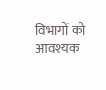विभागों को आवश्यक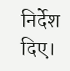निर्देश दिए।